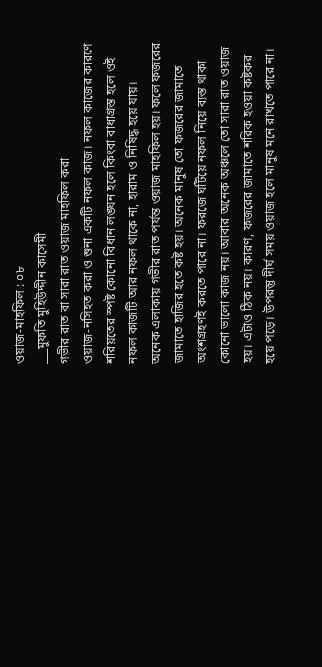ওয়াজ-মাহফিল : ০৮
___মুফতি মুহিউদ্দীন কাসেমী
গভীর রাত বা সারা রাত ওয়াজ মাহফিল করা
ওয়াজ-নসিহত করা ও শুনা একটি নফল কাজ। নফল কাজের কারণে শরিয়তের স্পষ্ট কোনো বিধান লঙ্ঘন হলে কিংবা বাধাগ্রস্ত হলে ওই নফল কাজটি আর নফল থাকে না, হারাম ও নিষিদ্ধ হয়ে যায়।
অনেক এলাকায় গভীর রাত পর্যন্ত ওয়াজ মাহফিল হয়। ফলে ফজরের জামাতে হাজির হতে কষ্ট হয়। অনেক মানুষ তো ফজরের জামাতে অংশগ্রহণই করতে পারে না। ফরজে ঘটিয়ে নফল নিয়ে ব্যস্ত থাকা কোনো ভালো কাজ নয়। আবার অনেক অঞ্চলে তো সারা রাত ওয়াজ হয়। এটাও ঠিক নয়। কারণ, ফজরের জামাতে শরিক হওয়া কষ্টকর হয়ে পড়ে। উপরন্তু দীর্ঘ সময় ওয়াজ হলে মানুষ মনে রাখতে পারে না।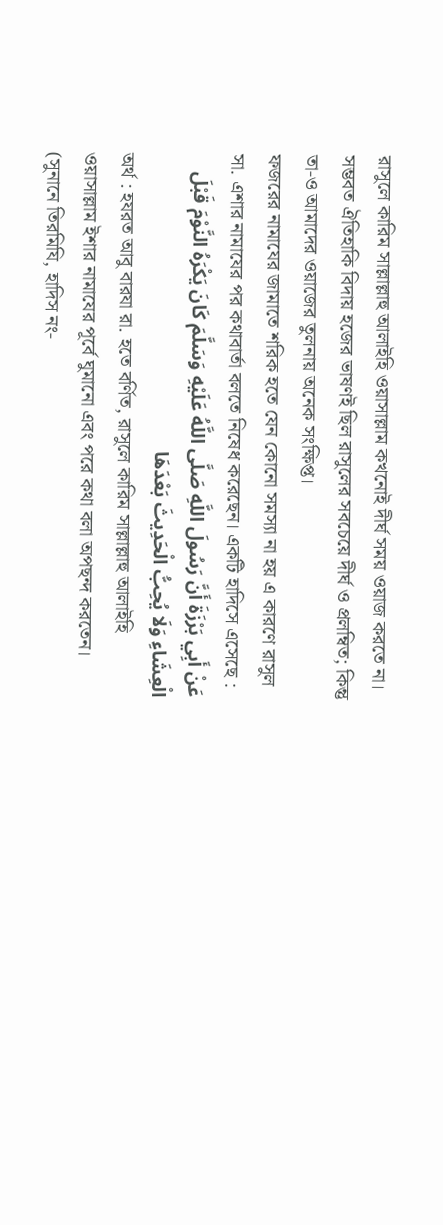রাসুলে কারিম সাল্লাল্লাহু আলাইহি ওয়াসাল্লাম কখনোই দীর্ঘ সময় ওয়াজ করতে না। সম্ভবত ঐতিহাকি বিদায় হজের ভাষণই ছিল রাসুলের সবচেয়ে দীর্ঘ ও প্রলম্বিত; কিন্তু তা-ও আমাদের ওয়াজের তুলনায় অনেক সংক্ষিপ্ত।
ফজরের নামাযের জামাতে শরিক হতে যেন কোনো সমস্যা না হয় এ কারণে রাসুল সা. এশার নামাযের পর কথাবার্তা বলতে নিষেধ করেছেন। একটি হাদিসে এসেছে :
عَنْ أَبِي بَرْزَةَ أَنَّ رَسُولَ اللَّهِ صَلَّى اللَّهُ عَلَيْهِ وَسَلَّمَ كَانَ يَكْرَهُ النَّوْمَ قَبْلَ الْعِشَاءِ وَلَا يُحِبُّ الْحَدِيثَ بَعْدَهَا
অর্থ : হযরত আবু বারযা রা. হতে বর্ণিত, রাসুলে কারিম সাল্লাল্লাহু আলাইহি ওয়াসাল্লাম ইশার নামাযের পূর্বে ঘুমানো এবং পরে কথা বলা অপছন্দ করতেন। (সুনানে তিরমিযি, হাদিস নং-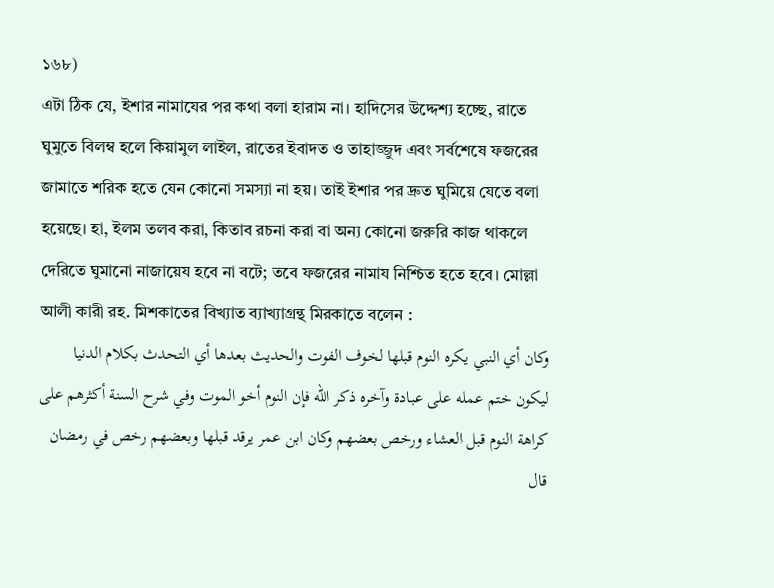১৬৮)
এটা ঠিক যে, ইশার নামাযের পর কথা বলা হারাম না। হাদিসের উদ্দেশ্য হচ্ছে, রাতে ঘুমুতে বিলম্ব হলে কিয়ামুল লাইল, রাতের ইবাদত ও তাহাজ্জুদ এবং সর্বশেষে ফজরের জামাতে শরিক হতে যেন কোনো সমস্যা না হয়। তাই ইশার পর দ্রুত ঘুমিয়ে যেতে বলা হয়েছে। হা, ইলম তলব করা, কিতাব রচনা করা বা অন্য কোনো জরুরি কাজ থাকলে দেরিতে ঘুমানো নাজায়েয হবে না বটে; তবে ফজরের নামায নিশ্চিত হতে হবে। মোল্লা আলী কারী রহ. মিশকাতের বিখ্যাত ব্যাখ্যাগ্রন্থ মিরকাতে বলেন :
وكان أي النبي يكره النوم قبلها لخوف الفوت والحديث بعدها أي التحدث بكلام الدنيا ليكون ختم عمله على عبادة وآخره ذكر الله فإن النوم أخو الموت وفي شرح السنة أكثرهم على كراهة النوم قبل العشاء ورخص بعضهم وكان ابن عمر يرقد قبلها وبعضهم رخص في رمضان قال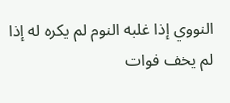النووي إذا غلبه النوم لم يكره له إذا لم يخف فوات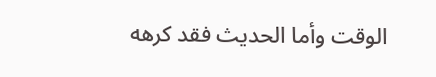الوقت وأما الحديث فقد كرهه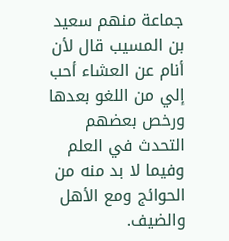جماعة منهم سعيد بن المسيب قال لأن أنام عن العشاء أحب إلي من اللغو بعدها ورخص بعضهم التحدث في العلم وفيما لا بد منه من الحوائج ومع الأهل والضيف.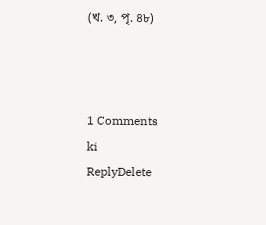(খ. ৩, পৃ. ৪৮)



1 Comments
ki
ReplyDelete